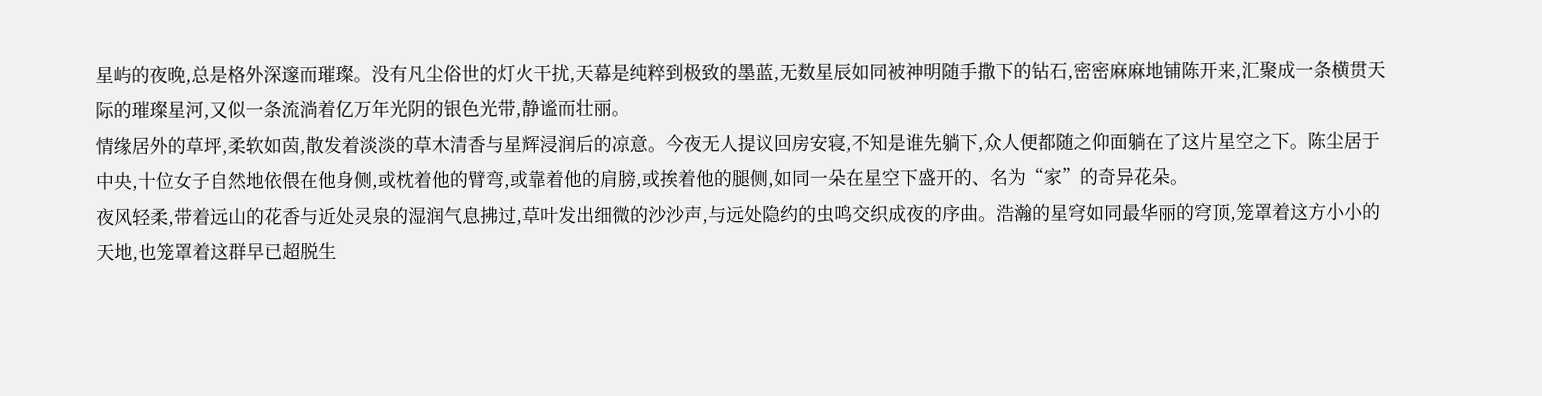星屿的夜晚,总是格外深邃而璀璨。没有凡尘俗世的灯火干扰,天幕是纯粹到极致的墨蓝,无数星辰如同被神明随手撒下的钻石,密密麻麻地铺陈开来,汇聚成一条横贯天际的璀璨星河,又似一条流淌着亿万年光阴的银色光带,静谧而壮丽。
情缘居外的草坪,柔软如茵,散发着淡淡的草木清香与星辉浸润后的凉意。今夜无人提议回房安寝,不知是谁先躺下,众人便都随之仰面躺在了这片星空之下。陈尘居于中央,十位女子自然地依偎在他身侧,或枕着他的臂弯,或靠着他的肩膀,或挨着他的腿侧,如同一朵在星空下盛开的、名为“家”的奇异花朵。
夜风轻柔,带着远山的花香与近处灵泉的湿润气息拂过,草叶发出细微的沙沙声,与远处隐约的虫鸣交织成夜的序曲。浩瀚的星穹如同最华丽的穹顶,笼罩着这方小小的天地,也笼罩着这群早已超脱生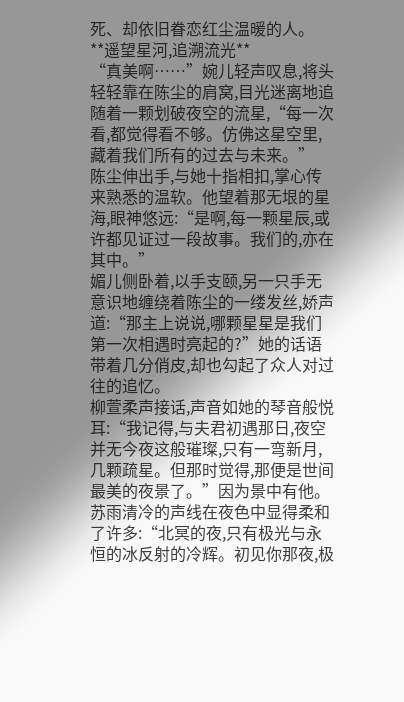死、却依旧眷恋红尘温暖的人。
**遥望星河,追溯流光**
“真美啊……”婉儿轻声叹息,将头轻轻靠在陈尘的肩窝,目光迷离地追随着一颗划破夜空的流星,“每一次看,都觉得看不够。仿佛这星空里,藏着我们所有的过去与未来。”
陈尘伸出手,与她十指相扣,掌心传来熟悉的温软。他望着那无垠的星海,眼神悠远:“是啊,每一颗星辰,或许都见证过一段故事。我们的,亦在其中。”
媚儿侧卧着,以手支颐,另一只手无意识地缠绕着陈尘的一缕发丝,娇声道:“那主上说说,哪颗星星是我们第一次相遇时亮起的?”她的话语带着几分俏皮,却也勾起了众人对过往的追忆。
柳萱柔声接话,声音如她的琴音般悦耳:“我记得,与夫君初遇那日,夜空并无今夜这般璀璨,只有一弯新月,几颗疏星。但那时觉得,那便是世间最美的夜景了。”因为景中有他。
苏雨清冷的声线在夜色中显得柔和了许多:“北冥的夜,只有极光与永恒的冰反射的冷辉。初见你那夜,极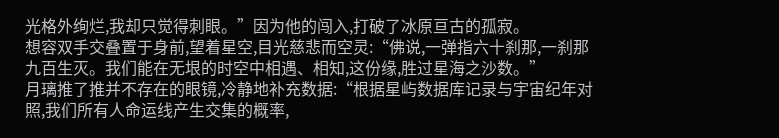光格外绚烂,我却只觉得刺眼。”因为他的闯入,打破了冰原亘古的孤寂。
想容双手交叠置于身前,望着星空,目光慈悲而空灵:“佛说,一弹指六十刹那,一刹那九百生灭。我们能在无垠的时空中相遇、相知,这份缘,胜过星海之沙数。”
月璃推了推并不存在的眼镜,冷静地补充数据:“根据星屿数据库记录与宇宙纪年对照,我们所有人命运线产生交集的概率,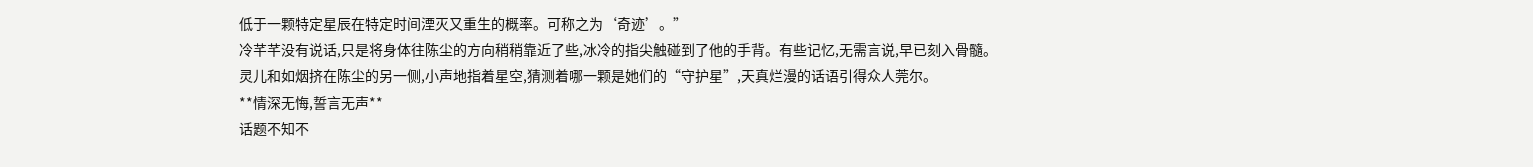低于一颗特定星辰在特定时间湮灭又重生的概率。可称之为‘奇迹’。”
冷芊芊没有说话,只是将身体往陈尘的方向稍稍靠近了些,冰冷的指尖触碰到了他的手背。有些记忆,无需言说,早已刻入骨髓。
灵儿和如烟挤在陈尘的另一侧,小声地指着星空,猜测着哪一颗是她们的“守护星”,天真烂漫的话语引得众人莞尔。
**情深无悔,誓言无声**
话题不知不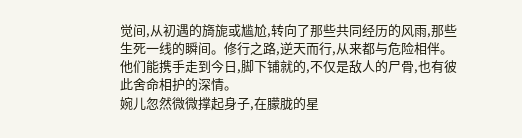觉间,从初遇的旖旎或尴尬,转向了那些共同经历的风雨,那些生死一线的瞬间。修行之路,逆天而行,从来都与危险相伴。他们能携手走到今日,脚下铺就的,不仅是敌人的尸骨,也有彼此舍命相护的深情。
婉儿忽然微微撑起身子,在朦胧的星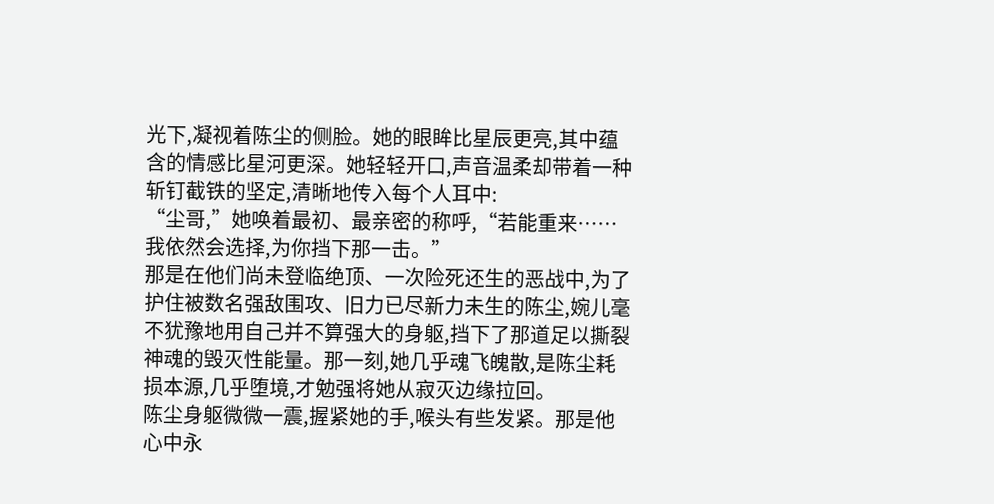光下,凝视着陈尘的侧脸。她的眼眸比星辰更亮,其中蕴含的情感比星河更深。她轻轻开口,声音温柔却带着一种斩钉截铁的坚定,清晰地传入每个人耳中:
“尘哥,”她唤着最初、最亲密的称呼,“若能重来……我依然会选择,为你挡下那一击。”
那是在他们尚未登临绝顶、一次险死还生的恶战中,为了护住被数名强敌围攻、旧力已尽新力未生的陈尘,婉儿毫不犹豫地用自己并不算强大的身躯,挡下了那道足以撕裂神魂的毁灭性能量。那一刻,她几乎魂飞魄散,是陈尘耗损本源,几乎堕境,才勉强将她从寂灭边缘拉回。
陈尘身躯微微一震,握紧她的手,喉头有些发紧。那是他心中永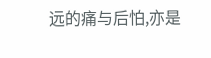远的痛与后怕,亦是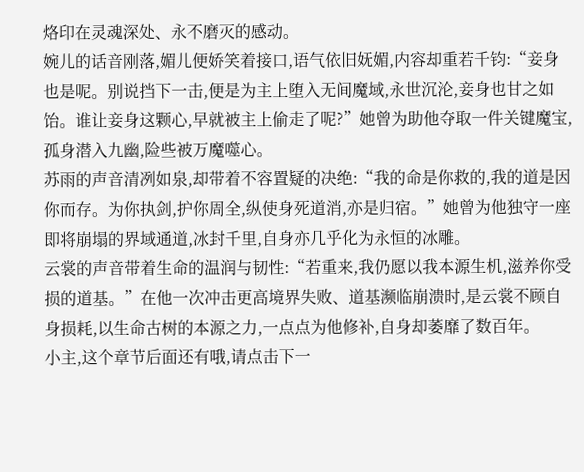烙印在灵魂深处、永不磨灭的感动。
婉儿的话音刚落,媚儿便娇笑着接口,语气依旧妩媚,内容却重若千钧:“妾身也是呢。别说挡下一击,便是为主上堕入无间魔域,永世沉沦,妾身也甘之如饴。谁让妾身这颗心,早就被主上偷走了呢?”她曾为助他夺取一件关键魔宝,孤身潜入九幽,险些被万魔噬心。
苏雨的声音清冽如泉,却带着不容置疑的决绝:“我的命是你救的,我的道是因你而存。为你执剑,护你周全,纵使身死道消,亦是归宿。”她曾为他独守一座即将崩塌的界域通道,冰封千里,自身亦几乎化为永恒的冰雕。
云裳的声音带着生命的温润与韧性:“若重来,我仍愿以我本源生机,滋养你受损的道基。”在他一次冲击更高境界失败、道基濒临崩溃时,是云裳不顾自身损耗,以生命古树的本源之力,一点点为他修补,自身却萎靡了数百年。
小主,这个章节后面还有哦,请点击下一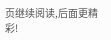页继续阅读,后面更精彩!